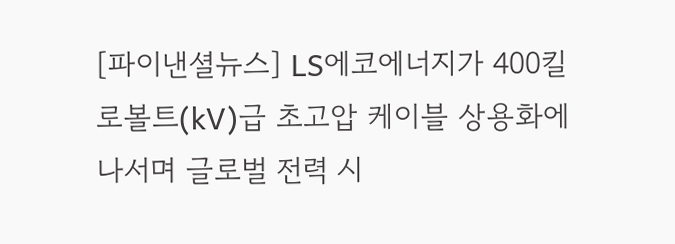[파이낸셜뉴스] LS에코에너지가 400킬로볼트(kV)급 초고압 케이블 상용화에 나서며 글로벌 전력 시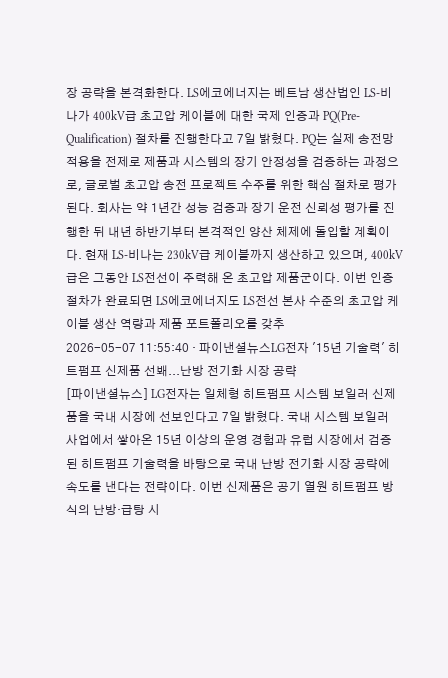장 공략을 본격화한다. LS에코에너지는 베트남 생산법인 LS-비나가 400kV급 초고압 케이블에 대한 국제 인증과 PQ(Pre-Qualification) 절차를 진행한다고 7일 밝혔다. PQ는 실제 송전망 적용을 전제로 제품과 시스템의 장기 안정성을 검증하는 과정으로, 글로벌 초고압 송전 프로젝트 수주를 위한 핵심 절차로 평가된다. 회사는 약 1년간 성능 검증과 장기 운전 신뢰성 평가를 진행한 뒤 내년 하반기부터 본격적인 양산 체제에 돌입할 계획이다. 현재 LS-비나는 230kV급 케이블까지 생산하고 있으며, 400kV급은 그동안 LS전선이 주력해 온 초고압 제품군이다. 이번 인증 절차가 완료되면 LS에코에너지도 LS전선 본사 수준의 초고압 케이블 생산 역량과 제품 포트폴리오를 갖추
2026-05-07 11:55:40 · 파이낸셜뉴스LG전자 '15년 기술력' 히트펌프 신제품 선봬...난방 전기화 시장 공략
[파이낸셜뉴스] LG전자는 일체형 히트펌프 시스템 보일러 신제품을 국내 시장에 선보인다고 7일 밝혔다. 국내 시스템 보일러 사업에서 쌓아온 15년 이상의 운영 경험과 유럽 시장에서 검증된 히트펌프 기술력을 바탕으로 국내 난방 전기화 시장 공략에 속도를 낸다는 전략이다. 이번 신제품은 공기 열원 히트펌프 방식의 난방·급탕 시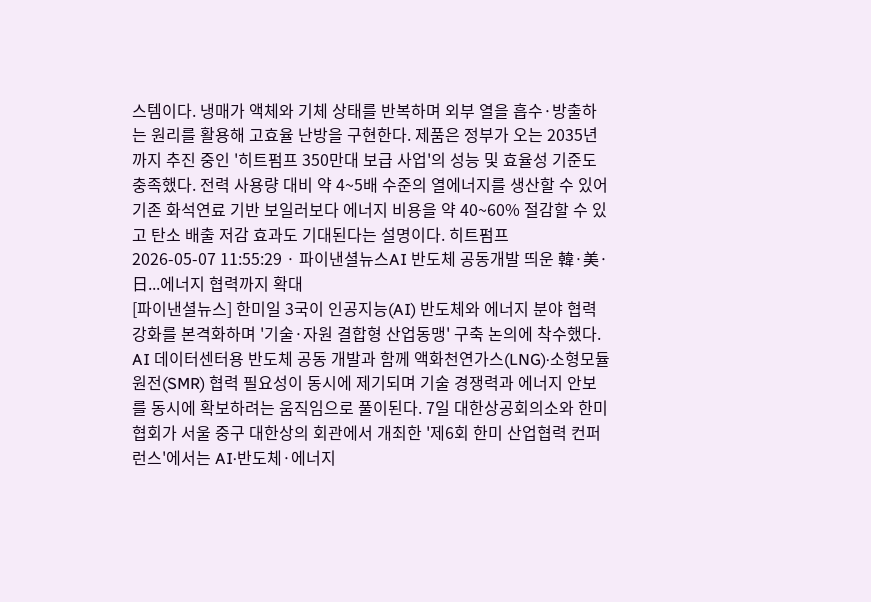스템이다. 냉매가 액체와 기체 상태를 반복하며 외부 열을 흡수·방출하는 원리를 활용해 고효율 난방을 구현한다. 제품은 정부가 오는 2035년까지 추진 중인 '히트펌프 350만대 보급 사업'의 성능 및 효율성 기준도 충족했다. 전력 사용량 대비 약 4~5배 수준의 열에너지를 생산할 수 있어 기존 화석연료 기반 보일러보다 에너지 비용을 약 40~60% 절감할 수 있고 탄소 배출 저감 효과도 기대된다는 설명이다. 히트펌프
2026-05-07 11:55:29 · 파이낸셜뉴스AI 반도체 공동개발 띄운 韓·美·日...에너지 협력까지 확대
[파이낸셜뉴스] 한미일 3국이 인공지능(AI) 반도체와 에너지 분야 협력 강화를 본격화하며 '기술·자원 결합형 산업동맹' 구축 논의에 착수했다. AI 데이터센터용 반도체 공동 개발과 함께 액화천연가스(LNG)·소형모듈원전(SMR) 협력 필요성이 동시에 제기되며 기술 경쟁력과 에너지 안보를 동시에 확보하려는 움직임으로 풀이된다. 7일 대한상공회의소와 한미협회가 서울 중구 대한상의 회관에서 개최한 '제6회 한미 산업협력 컨퍼런스'에서는 AI·반도체·에너지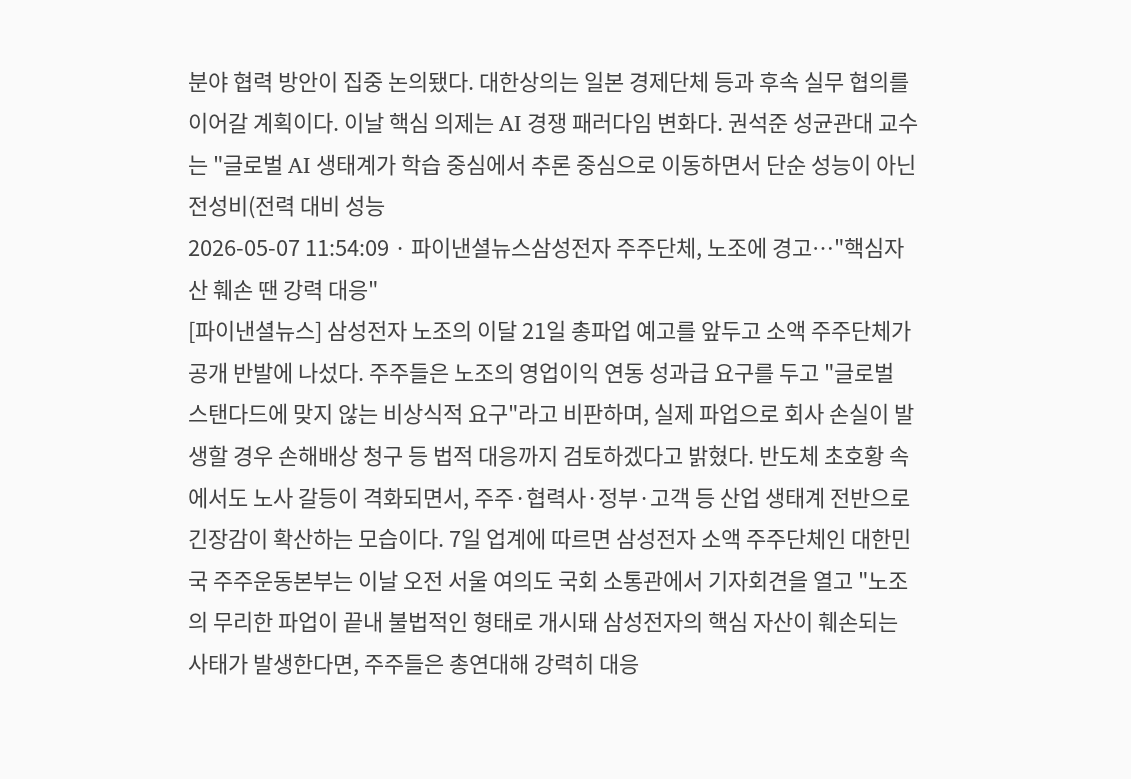분야 협력 방안이 집중 논의됐다. 대한상의는 일본 경제단체 등과 후속 실무 협의를 이어갈 계획이다. 이날 핵심 의제는 AI 경쟁 패러다임 변화다. 권석준 성균관대 교수는 "글로벌 AI 생태계가 학습 중심에서 추론 중심으로 이동하면서 단순 성능이 아닌 전성비(전력 대비 성능
2026-05-07 11:54:09 · 파이낸셜뉴스삼성전자 주주단체, 노조에 경고…"핵심자산 훼손 땐 강력 대응"
[파이낸셜뉴스] 삼성전자 노조의 이달 21일 총파업 예고를 앞두고 소액 주주단체가 공개 반발에 나섰다. 주주들은 노조의 영업이익 연동 성과급 요구를 두고 "글로벌 스탠다드에 맞지 않는 비상식적 요구"라고 비판하며, 실제 파업으로 회사 손실이 발생할 경우 손해배상 청구 등 법적 대응까지 검토하겠다고 밝혔다. 반도체 초호황 속에서도 노사 갈등이 격화되면서, 주주·협력사·정부·고객 등 산업 생태계 전반으로 긴장감이 확산하는 모습이다. 7일 업계에 따르면 삼성전자 소액 주주단체인 대한민국 주주운동본부는 이날 오전 서울 여의도 국회 소통관에서 기자회견을 열고 "노조의 무리한 파업이 끝내 불법적인 형태로 개시돼 삼성전자의 핵심 자산이 훼손되는 사태가 발생한다면, 주주들은 총연대해 강력히 대응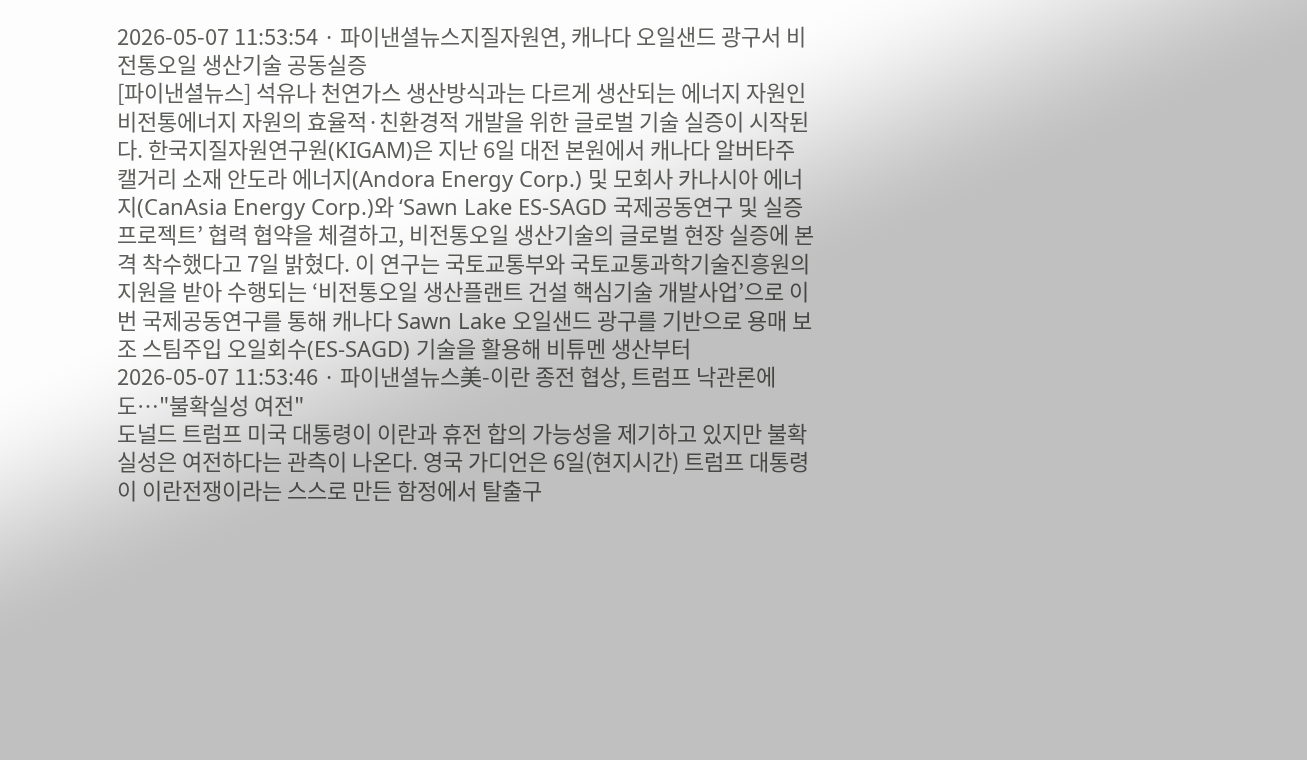2026-05-07 11:53:54 · 파이낸셜뉴스지질자원연, 캐나다 오일샌드 광구서 비전통오일 생산기술 공동실증
[파이낸셜뉴스] 석유나 천연가스 생산방식과는 다르게 생산되는 에너지 자원인 비전통에너지 자원의 효율적·친환경적 개발을 위한 글로벌 기술 실증이 시작된다. 한국지질자원연구원(KIGAM)은 지난 6일 대전 본원에서 캐나다 알버타주 캘거리 소재 안도라 에너지(Andora Energy Corp.) 및 모회사 카나시아 에너지(CanAsia Energy Corp.)와 ‘Sawn Lake ES-SAGD 국제공동연구 및 실증 프로젝트’ 협력 협약을 체결하고, 비전통오일 생산기술의 글로벌 현장 실증에 본격 착수했다고 7일 밝혔다. 이 연구는 국토교통부와 국토교통과학기술진흥원의 지원을 받아 수행되는 ‘비전통오일 생산플랜트 건설 핵심기술 개발사업’으로 이번 국제공동연구를 통해 캐나다 Sawn Lake 오일샌드 광구를 기반으로 용매 보조 스팀주입 오일회수(ES-SAGD) 기술을 활용해 비튜멘 생산부터
2026-05-07 11:53:46 · 파이낸셜뉴스美-이란 종전 협상, 트럼프 낙관론에도…"불확실성 여전"
도널드 트럼프 미국 대통령이 이란과 휴전 합의 가능성을 제기하고 있지만 불확실성은 여전하다는 관측이 나온다. 영국 가디언은 6일(현지시간) 트럼프 대통령이 이란전쟁이라는 스스로 만든 함정에서 탈출구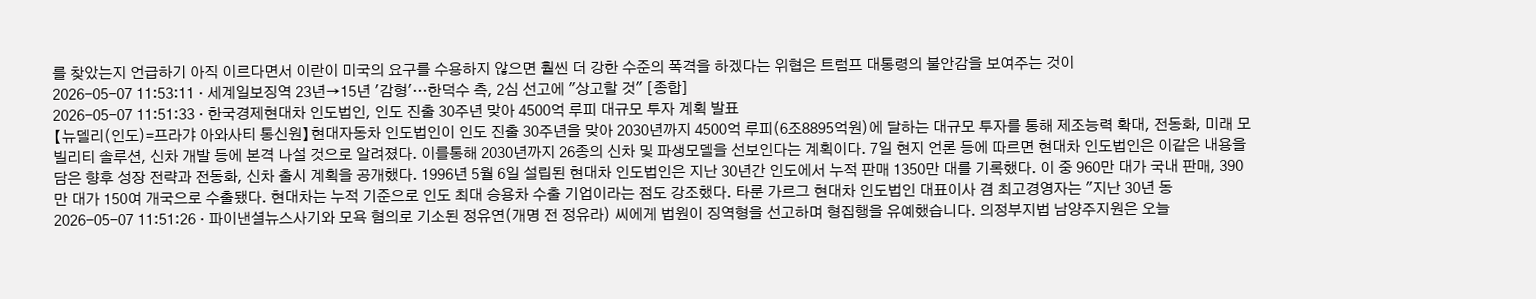를 찾았는지 언급하기 아직 이르다면서 이란이 미국의 요구를 수용하지 않으면 훨씬 더 강한 수준의 폭격을 하겠다는 위협은 트럼프 대통령의 불안감을 보여주는 것이
2026-05-07 11:53:11 · 세계일보징역 23년→15년 '감형'…한덕수 측, 2심 선고에 "상고할 것" [종합]
2026-05-07 11:51:33 · 한국경제현대차 인도법인, 인도 진출 30주년 맞아 4500억 루피 대규모 투자 계획 발표
【뉴델리(인도)=프라갸 아와사티 통신원】현대자동차 인도법인이 인도 진출 30주년을 맞아 2030년까지 4500억 루피(6조8895억원)에 달하는 대규모 투자를 통해 제조능력 확대, 전동화, 미래 모빌리티 솔루션, 신차 개발 등에 본격 나설 것으로 알려졌다. 이를통해 2030년까지 26종의 신차 및 파생모델을 선보인다는 계획이다. 7일 현지 언론 등에 따르면 현대차 인도법인은 이같은 내용을 담은 향후 성장 전략과 전동화, 신차 출시 계획을 공개했다. 1996년 5월 6일 설립된 현대차 인도법인은 지난 30년간 인도에서 누적 판매 1350만 대를 기록했다. 이 중 960만 대가 국내 판매, 390만 대가 150여 개국으로 수출됐다. 현대차는 누적 기준으로 인도 최대 승용차 수출 기업이라는 점도 강조했다. 타룬 가르그 현대차 인도법인 대표이사 겸 최고경영자는 "지난 30년 동
2026-05-07 11:51:26 · 파이낸셜뉴스사기와 모욕 혐의로 기소된 정유연(개명 전 정유라) 씨에게 법원이 징역형을 선고하며 형집행을 유예했습니다. 의정부지법 남양주지원은 오늘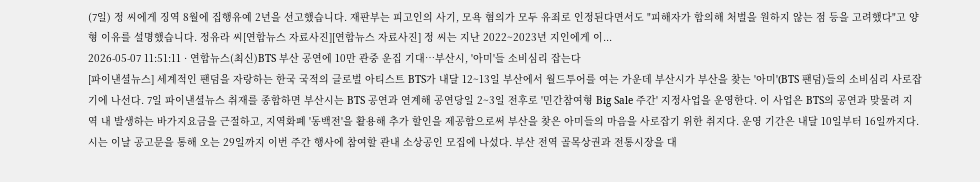(7일) 정 씨에게 징역 8월에 집행유예 2년을 선고했습니다. 재판부는 피고인의 사기, 모욕 혐의가 모두 유죄로 인정된다면서도 "피해자가 합의해 처벌을 원하지 않는 점 등을 고려했다"고 양형 이유를 설명했습니다. 정유라 씨[연합뉴스 자료사진][연합뉴스 자료사진] 정 씨는 지난 2022~2023년 지인에게 이...
2026-05-07 11:51:11 · 연합뉴스(최신)BTS 부산 공연에 10만 관중 운집 기대…부산시, '아미'들 소비심리 잡는다
[파이낸셜뉴스] 세계적인 팬덤을 자랑하는 한국 국적의 글로벌 아티스트 BTS가 내달 12~13일 부산에서 월드투어를 여는 가운데 부산시가 부산을 찾는 '아미'(BTS 팬덤)들의 소비심리 사로잡기에 나선다. 7일 파이낸셜뉴스 취재를 종합하면 부산시는 BTS 공연과 연계해 공연당일 2~3일 전후로 '민간참여형 Big Sale 주간' 지정사업을 운영한다. 이 사업은 BTS의 공연과 맞물려 지역 내 발생하는 바가지요금을 근절하고, 지역화폐 '동백전'을 활용해 추가 할인을 제공함으로써 부산을 찾은 아미들의 마음을 사로잡기 위한 취지다. 운영 기간은 내달 10일부터 16일까지다. 시는 이날 공고문을 통해 오는 29일까지 이번 주간 행사에 참여할 관내 소상공인 모집에 나섰다. 부산 전역 골목상권과 전통시장을 대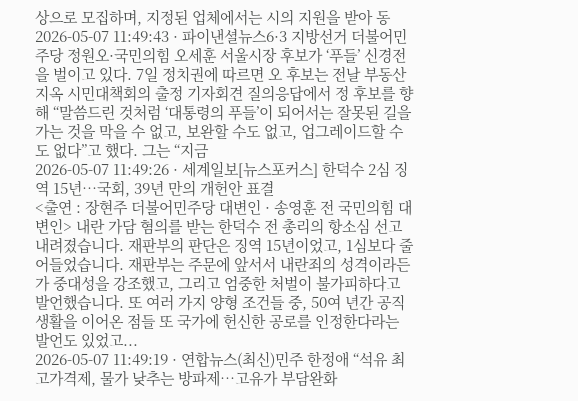상으로 모집하며, 지정된 업체에서는 시의 지원을 받아 동
2026-05-07 11:49:43 · 파이낸셜뉴스6·3 지방선거 더불어민주당 정원오·국민의힘 오세훈 서울시장 후보가 ‘푸들’ 신경전을 벌이고 있다. 7일 정치권에 따르면 오 후보는 전날 부동산지옥 시민대책회의 출정 기자회견 질의응답에서 정 후보를 향해 “말씀드린 것처럼 ‘대통령의 푸들’이 되어서는 잘못된 길을 가는 것을 막을 수 없고, 보완할 수도 없고, 업그레이드할 수도 없다”고 했다. 그는 “지금
2026-05-07 11:49:26 · 세계일보[뉴스포커스] 한덕수 2심 징역 15년…국회, 39년 만의 개헌안 표결
<출연 : 장현주 더불어민주당 대변인 · 송영훈 전 국민의힘 대변인> 내란 가담 혐의를 받는 한덕수 전 총리의 항소심 선고 내려졌습니다. 재판부의 판단은 징역 15년이었고, 1심보다 줄어들었습니다. 재판부는 주문에 앞서서 내란죄의 성격이라든가 중대성을 강조했고, 그리고 엄중한 처벌이 불가피하다고 발언했습니다. 또 여러 가지 양형 조건들 중, 50여 년간 공직 생활을 이어온 점들 또 국가에 헌신한 공로를 인정한다라는 발언도 있었고...
2026-05-07 11:49:19 · 연합뉴스(최신)민주 한정애 “석유 최고가격제, 물가 낮추는 방파제…고유가 부담완화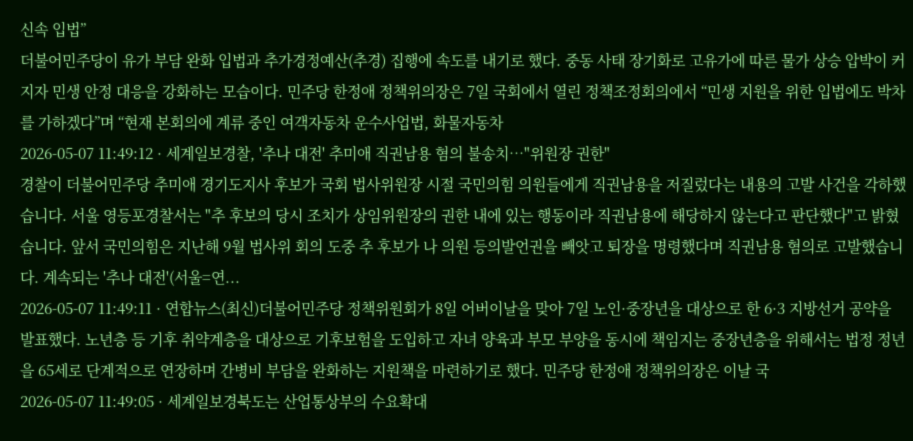신속 입법”
더불어민주당이 유가 부담 완화 입법과 추가경정예산(추경) 집행에 속도를 내기로 했다. 중동 사태 장기화로 고유가에 따른 물가 상승 압박이 커지자 민생 안정 대응을 강화하는 모습이다. 민주당 한정애 정책위의장은 7일 국회에서 열린 정책조정회의에서 “민생 지원을 위한 입법에도 박차를 가하겠다”며 “현재 본회의에 계류 중인 여객자동차 운수사업법, 화물자동차
2026-05-07 11:49:12 · 세계일보경찰, '추나 대전' 추미애 직권남용 혐의 불송치…"위원장 권한"
경찰이 더불어민주당 추미애 경기도지사 후보가 국회 법사위원장 시절 국민의힘 의원들에게 직권남용을 저질렀다는 내용의 고발 사건을 각하했습니다. 서울 영등포경찰서는 "추 후보의 당시 조치가 상임위원장의 권한 내에 있는 행동이라 직권남용에 해당하지 않는다고 판단했다"고 밝혔습니다. 앞서 국민의힘은 지난해 9월 법사위 회의 도중 추 후보가 나 의원 등의발언권을 빼앗고 퇴장을 명령했다며 직권남용 혐의로 고발했습니다. 계속되는 '추나 대전'(서울=연...
2026-05-07 11:49:11 · 연합뉴스(최신)더불어민주당 정책위원회가 8일 어버이날을 맞아 7일 노인·중장년을 대상으로 한 6·3 지방선거 공약을 발표했다. 노년층 등 기후 취약계층을 대상으로 기후보험을 도입하고 자녀 양육과 부모 부양을 동시에 책임지는 중장년층을 위해서는 법정 정년을 65세로 단계적으로 연장하며 간병비 부담을 완화하는 지원책을 마련하기로 했다. 민주당 한정애 정책위의장은 이날 국
2026-05-07 11:49:05 · 세계일보경북도는 산업통상부의 수요확대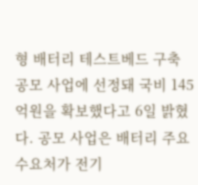형 배터리 테스트베드 구축 공모 사업에 선정돼 국비 145억원을 확보했다고 6일 밝혔다. 공모 사업은 배터리 주요 수요처가 전기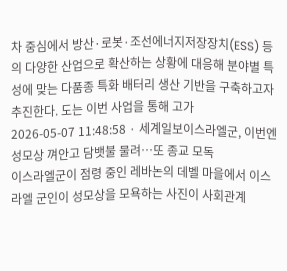차 중심에서 방산·로봇·조선에너지저장장치(ESS) 등의 다양한 산업으로 확산하는 상황에 대응해 분야별 특성에 맞는 다품종 특화 배터리 생산 기반을 구축하고자 추진한다. 도는 이번 사업을 통해 고가
2026-05-07 11:48:58 · 세계일보이스라엘군, 이번엔 성모상 껴안고 담뱃불 물려…또 종교 모독
이스라엘군이 점령 중인 레바논의 데벨 마을에서 이스라엘 군인이 성모상을 모욕하는 사진이 사회관계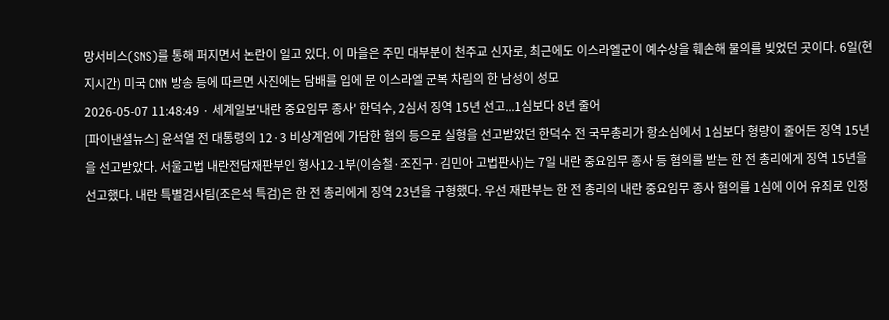망서비스(SNS)를 통해 퍼지면서 논란이 일고 있다. 이 마을은 주민 대부분이 천주교 신자로, 최근에도 이스라엘군이 예수상을 훼손해 물의를 빚었던 곳이다. 6일(현지시간) 미국 CNN 방송 등에 따르면 사진에는 담배를 입에 문 이스라엘 군복 차림의 한 남성이 성모
2026-05-07 11:48:49 · 세계일보'내란 중요임무 종사' 한덕수, 2심서 징역 15년 선고...1심보다 8년 줄어
[파이낸셜뉴스] 윤석열 전 대통령의 12·3 비상계엄에 가담한 혐의 등으로 실형을 선고받았던 한덕수 전 국무총리가 항소심에서 1심보다 형량이 줄어든 징역 15년을 선고받았다. 서울고법 내란전담재판부인 형사12-1부(이승철·조진구·김민아 고법판사)는 7일 내란 중요임무 종사 등 혐의를 받는 한 전 총리에게 징역 15년을 선고했다. 내란 특별검사팀(조은석 특검)은 한 전 총리에게 징역 23년을 구형했다. 우선 재판부는 한 전 총리의 내란 중요임무 종사 혐의를 1심에 이어 유죄로 인정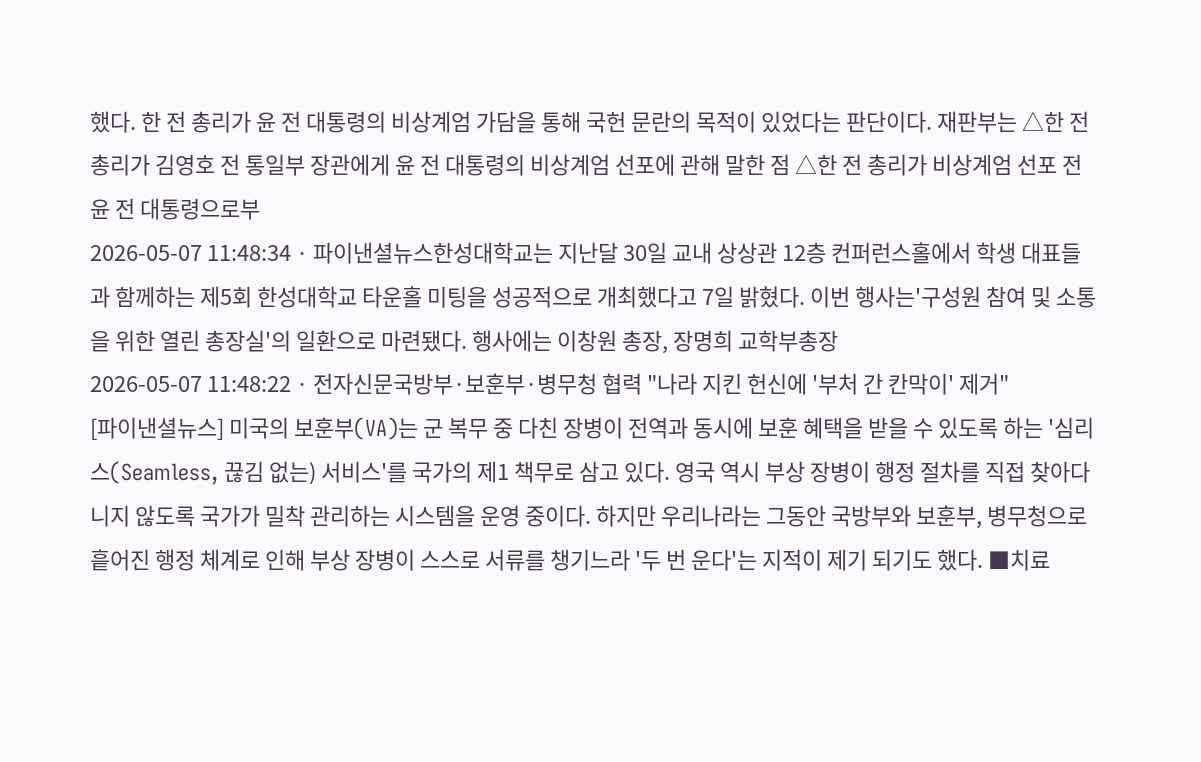했다. 한 전 총리가 윤 전 대통령의 비상계엄 가담을 통해 국헌 문란의 목적이 있었다는 판단이다. 재판부는 △한 전 총리가 김영호 전 통일부 장관에게 윤 전 대통령의 비상계엄 선포에 관해 말한 점 △한 전 총리가 비상계엄 선포 전 윤 전 대통령으로부
2026-05-07 11:48:34 · 파이낸셜뉴스한성대학교는 지난달 30일 교내 상상관 12층 컨퍼런스홀에서 학생 대표들과 함께하는 제5회 한성대학교 타운홀 미팅을 성공적으로 개최했다고 7일 밝혔다. 이번 행사는'구성원 참여 및 소통을 위한 열린 총장실'의 일환으로 마련됐다. 행사에는 이창원 총장, 장명희 교학부총장
2026-05-07 11:48:22 · 전자신문국방부·보훈부·병무청 협력 "나라 지킨 헌신에 '부처 간 칸막이' 제거"
[파이낸셜뉴스] 미국의 보훈부(VA)는 군 복무 중 다친 장병이 전역과 동시에 보훈 혜택을 받을 수 있도록 하는 '심리스(Seamless, 끊김 없는) 서비스'를 국가의 제1 책무로 삼고 있다. 영국 역시 부상 장병이 행정 절차를 직접 찾아다니지 않도록 국가가 밀착 관리하는 시스템을 운영 중이다. 하지만 우리나라는 그동안 국방부와 보훈부, 병무청으로 흩어진 행정 체계로 인해 부상 장병이 스스로 서류를 챙기느라 '두 번 운다'는 지적이 제기 되기도 했다. ■치료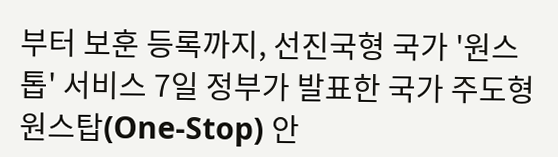부터 보훈 등록까지, 선진국형 국가 '원스톱' 서비스 7일 정부가 발표한 국가 주도형 원스탑(One-Stop) 안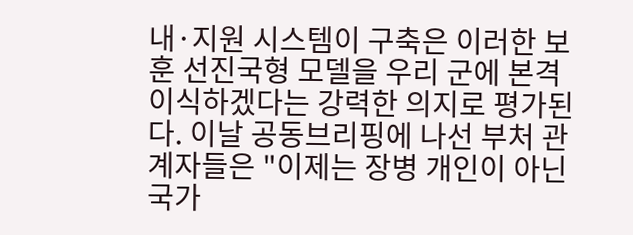내·지원 시스템이 구축은 이러한 보훈 선진국형 모델을 우리 군에 본격 이식하겠다는 강력한 의지로 평가된다. 이날 공동브리핑에 나선 부처 관계자들은 "이제는 장병 개인이 아닌 국가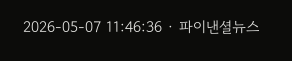2026-05-07 11:46:36 · 파이낸셜뉴스